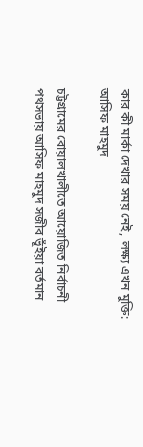কার কী মার্কা দেখার সময় নেই, লক্ষ্য এখন মুক্তি: আসিফ মাহমুদ

চট্টগ্রামের বোয়ালখালীতে আয়োজিত নির্বাচনী পথসভায় আসিফ মাহমুদ সজীব ভূঁইয়া বর্তমান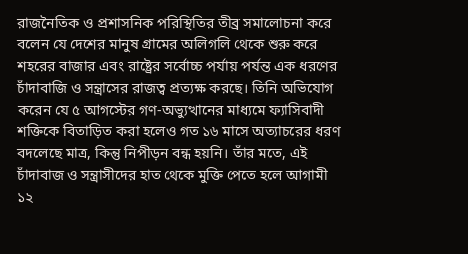রাজনৈতিক ও প্রশাসনিক পরিস্থিতির তীব্র সমালোচনা করে বলেন যে দেশের মানুষ গ্রামের অলিগলি থেকে শুরু করে শহরের বাজার এবং রাষ্ট্রের সর্বোচ্চ পর্যায় পর্যন্ত এক ধরণের চাঁদাবাজি ও সন্ত্রাসের রাজত্ব প্রত্যক্ষ করছে। তিনি অভিযোগ করেন যে ৫ আগস্টের গণ-অভ্যুত্থানের মাধ্যমে ফ্যাসিবাদী শক্তিকে বিতাড়িত করা হলেও গত ১৬ মাসে অত্যাচরের ধরণ বদলেছে মাত্র, কিন্তু নিপীড়ন বন্ধ হয়নি। তাঁর মতে, এই চাঁদাবাজ ও সন্ত্রাসীদের হাত থেকে মুক্তি পেতে হলে আগামী ১২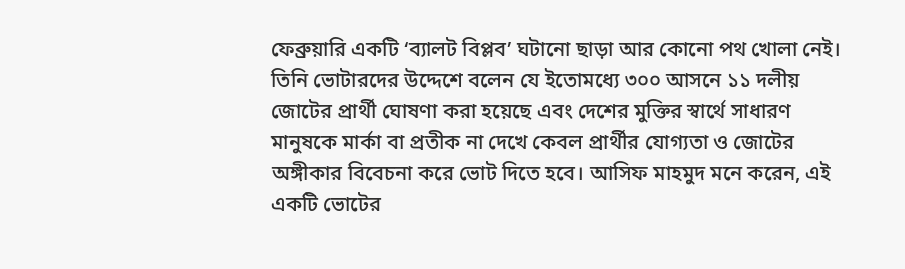ফেব্রুয়ারি একটি ‘ব্যালট বিপ্লব’ ঘটানো ছাড়া আর কোনো পথ খোলা নেই। তিনি ভোটারদের উদ্দেশে বলেন যে ইতোমধ্যে ৩০০ আসনে ১১ দলীয় জোটের প্রার্থী ঘোষণা করা হয়েছে এবং দেশের মুক্তির স্বার্থে সাধারণ মানুষকে মার্কা বা প্রতীক না দেখে কেবল প্রার্থীর যোগ্যতা ও জোটের অঙ্গীকার বিবেচনা করে ভোট দিতে হবে। আসিফ মাহমুদ মনে করেন, এই একটি ভোটের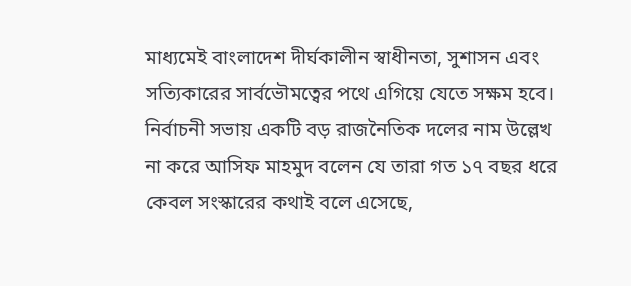মাধ্যমেই বাংলাদেশ দীর্ঘকালীন স্বাধীনতা, সুশাসন এবং সত্যিকারের সার্বভৌমত্বের পথে এগিয়ে যেতে সক্ষম হবে।
নির্বাচনী সভায় একটি বড় রাজনৈতিক দলের নাম উল্লেখ না করে আসিফ মাহমুদ বলেন যে তারা গত ১৭ বছর ধরে কেবল সংস্কারের কথাই বলে এসেছে,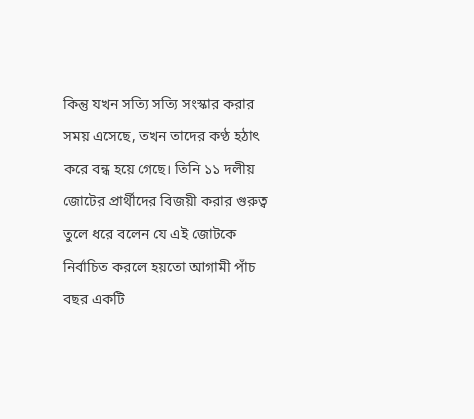কিন্তু যখন সত্যি সত্যি সংস্কার করার সময় এসেছে, তখন তাদের কণ্ঠ হঠাৎ করে বন্ধ হয়ে গেছে। তিনি ১১ দলীয় জোটের প্রার্থীদের বিজয়ী করার গুরুত্ব তুলে ধরে বলেন যে এই জোটকে নির্বাচিত করলে হয়তো আগামী পাঁচ বছর একটি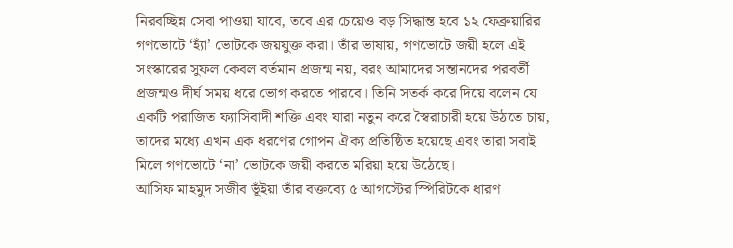নিরবচ্ছিন্ন সেবা পাওয়া যাবে, তবে এর চেয়েও বড় সিদ্ধান্ত হবে ১২ ফেব্রুয়ারির গণভোটে ‘হ্যাঁ’ ভোটকে জয়যুক্ত করা। তাঁর ভাষায়, গণভোটে জয়ী হলে এই সংস্কারের সুফল কেবল বর্তমান প্রজন্ম নয়, বরং আমাদের সন্তানদের পরবর্তী প্রজন্মও দীর্ঘ সময় ধরে ভোগ করতে পারবে। তিনি সতর্ক করে দিয়ে বলেন যে একটি পরাজিত ফ্যাসিবাদী শক্তি এবং যারা নতুন করে স্বৈরাচারী হয়ে উঠতে চায়, তাদের মধ্যে এখন এক ধরণের গোপন ঐক্য প্রতিষ্ঠিত হয়েছে এবং তারা সবাই মিলে গণভোটে ‘না’ ভোটকে জয়ী করতে মরিয়া হয়ে উঠেছে।
আসিফ মাহমুদ সজীব ভূঁইয়া তাঁর বক্তব্যে ৫ আগস্টের স্পিরিটকে ধারণ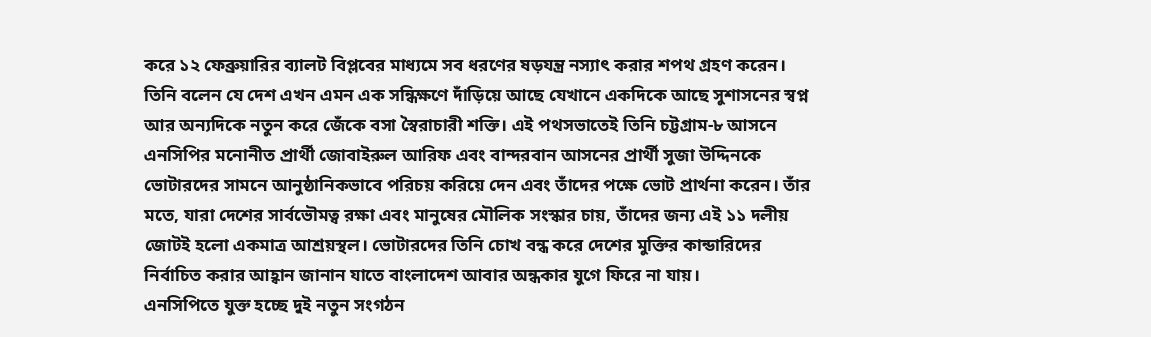করে ১২ ফেব্রুয়ারির ব্যালট বিপ্লবের মাধ্যমে সব ধরণের ষড়যন্ত্র নস্যাৎ করার শপথ গ্রহণ করেন। তিনি বলেন যে দেশ এখন এমন এক সন্ধিক্ষণে দাঁড়িয়ে আছে যেখানে একদিকে আছে সুশাসনের স্বপ্ন আর অন্যদিকে নতুন করে জেঁকে বসা স্বৈরাচারী শক্তি। এই পথসভাতেই তিনি চট্টগ্রাম-৮ আসনে এনসিপির মনোনীত প্রার্থী জোবাইরুল আরিফ এবং বান্দরবান আসনের প্রার্থী সুজা উদ্দিনকে ভোটারদের সামনে আনুষ্ঠানিকভাবে পরিচয় করিয়ে দেন এবং তাঁদের পক্ষে ভোট প্রার্থনা করেন। তাঁর মতে, যারা দেশের সার্বভৌমত্ব রক্ষা এবং মানুষের মৌলিক সংস্কার চায়, তাঁদের জন্য এই ১১ দলীয় জোটই হলো একমাত্র আশ্রয়স্থল। ভোটারদের তিনি চোখ বন্ধ করে দেশের মুক্তির কান্ডারিদের নির্বাচিত করার আহ্বান জানান যাতে বাংলাদেশ আবার অন্ধকার যুগে ফিরে না যায়।
এনসিপিতে যুক্ত হচ্ছে দুই নতুন সংগঠন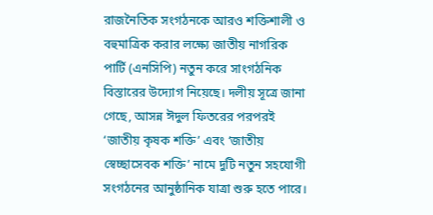রাজনৈতিক সংগঠনকে আরও শক্তিশালী ও বহুমাত্রিক করার লক্ষ্যে জাতীয় নাগরিক পার্টি (এনসিপি) নতুন করে সাংগঠনিক বিস্তারের উদ্যোগ নিয়েছে। দলীয় সূত্রে জানা গেছে, আসন্ন ঈদুল ফিতরের পরপরই ‘জাতীয় কৃষক শক্তি’ এবং ‘জাতীয় স্বেচ্ছাসেবক শক্তি’ নামে দুটি নতুন সহযোগী সংগঠনের আনুষ্ঠানিক যাত্রা শুরু হতে পারে।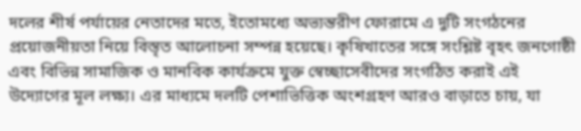দলের শীর্ষ পর্যায়ের নেতাদের মতে, ইতোমধ্যে অভ্যন্তরীণ ফোরামে এ দুটি সংগঠনের প্রয়োজনীয়তা নিয়ে বিস্তৃত আলোচনা সম্পন্ন হয়েছে। কৃষিখাতের সঙ্গে সংশ্লিষ্ট বৃহৎ জনগোষ্ঠী এবং বিভিন্ন সামাজিক ও মানবিক কার্যক্রমে যুক্ত স্বেচ্ছাসেবীদের সংগঠিত করাই এই উদ্যোগের মূল লক্ষ্য। এর মাধ্যমে দলটি পেশাভিত্তিক অংশগ্রহণ আরও বাড়াতে চায়, যা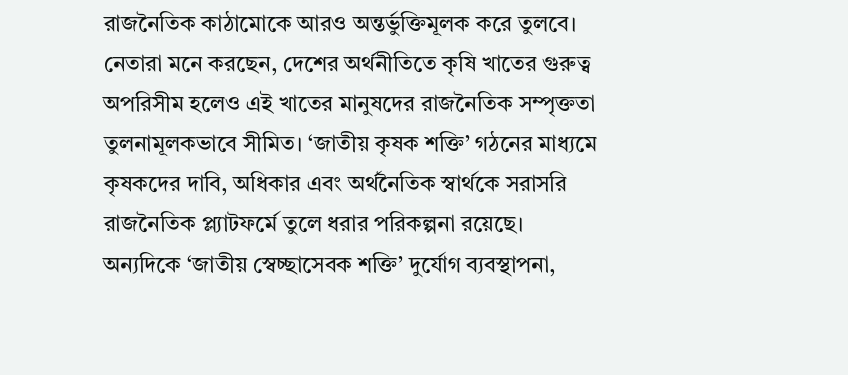রাজনৈতিক কাঠামোকে আরও অন্তর্ভুক্তিমূলক করে তুলবে।
নেতারা মনে করছেন, দেশের অর্থনীতিতে কৃষি খাতের গুরুত্ব অপরিসীম হলেও এই খাতের মানুষদের রাজনৈতিক সম্পৃক্ততা তুলনামূলকভাবে সীমিত। ‘জাতীয় কৃষক শক্তি’ গঠনের মাধ্যমে কৃষকদের দাবি, অধিকার এবং অর্থনৈতিক স্বার্থকে সরাসরি রাজনৈতিক প্ল্যাটফর্মে তুলে ধরার পরিকল্পনা রয়েছে। অন্যদিকে ‘জাতীয় স্বেচ্ছাসেবক শক্তি’ দুর্যোগ ব্যবস্থাপনা,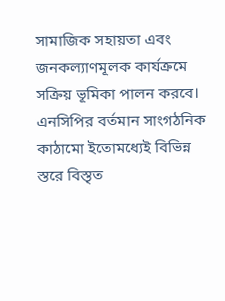সামাজিক সহায়তা এবং জনকল্যাণমূলক কার্যক্রমে সক্রিয় ভূমিকা পালন করবে।
এনসিপির বর্তমান সাংগঠনিক কাঠামো ইতোমধ্যেই বিভিন্ন স্তরে বিস্তৃত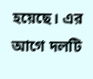হয়েছে। এর আগে দলটি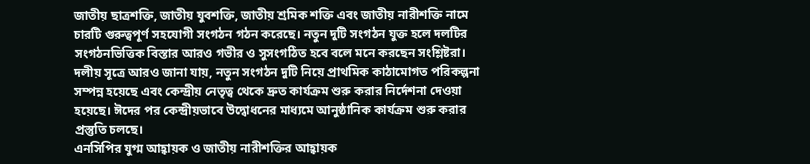জাতীয় ছাত্রশক্তি, জাতীয় যুবশক্তি, জাতীয় শ্রমিক শক্তি এবং জাতীয় নারীশক্তি নামে চারটি গুরুত্বপূর্ণ সহযোগী সংগঠন গঠন করেছে। নতুন দুটি সংগঠন যুক্ত হলে দলটির সংগঠনভিত্তিক বিস্তার আরও গভীর ও সুসংগঠিত হবে বলে মনে করছেন সংশ্লিষ্টরা।
দলীয় সূত্রে আরও জানা যায়, নতুন সংগঠন দুটি নিয়ে প্রাথমিক কাঠামোগত পরিকল্পনা সম্পন্ন হয়েছে এবং কেন্দ্রীয় নেতৃত্ব থেকে দ্রুত কার্যক্রম শুরু করার নির্দেশনা দেওয়া হয়েছে। ঈদের পর কেন্দ্রীয়ভাবে উদ্বোধনের মাধ্যমে আনুষ্ঠানিক কার্যক্রম শুরু করার প্রস্তুতি চলছে।
এনসিপির যুগ্ম আহ্বায়ক ও জাতীয় নারীশক্তির আহ্বায়ক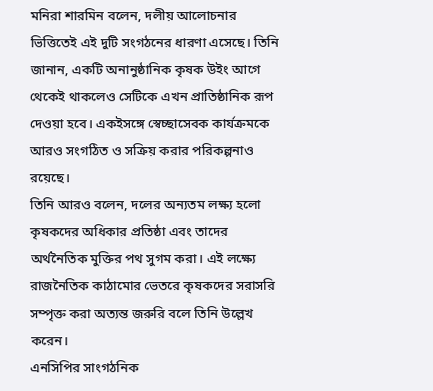মনিরা শারমিন বলেন, দলীয় আলোচনার ভিত্তিতেই এই দুটি সংগঠনের ধারণা এসেছে। তিনি জানান, একটি অনানুষ্ঠানিক কৃষক উইং আগে থেকেই থাকলেও সেটিকে এখন প্রাতিষ্ঠানিক রূপ দেওয়া হবে। একইসঙ্গে স্বেচ্ছাসেবক কার্যক্রমকে আরও সংগঠিত ও সক্রিয় করার পরিকল্পনাও রয়েছে।
তিনি আরও বলেন, দলের অন্যতম লক্ষ্য হলো কৃষকদের অধিকার প্রতিষ্ঠা এবং তাদের অর্থনৈতিক মুক্তির পথ সুগম করা। এই লক্ষ্যে রাজনৈতিক কাঠামোর ভেতরে কৃষকদের সরাসরি সম্পৃক্ত করা অত্যন্ত জরুরি বলে তিনি উল্লেখ করেন।
এনসিপির সাংগঠনিক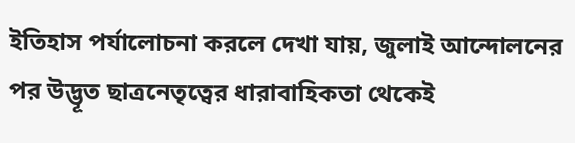ইতিহাস পর্যালোচনা করলে দেখা যায়, জুলাই আন্দোলনের পর উদ্ভূত ছাত্রনেতৃত্বের ধারাবাহিকতা থেকেই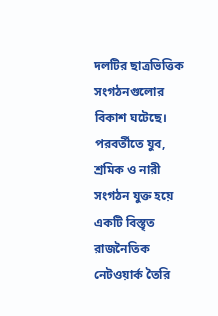দলটির ছাত্রভিত্তিক সংগঠনগুলোর বিকাশ ঘটেছে। পরবর্তীতে যুব, শ্রমিক ও নারী সংগঠন যুক্ত হয়ে একটি বিস্তৃত রাজনৈতিক নেটওয়ার্ক তৈরি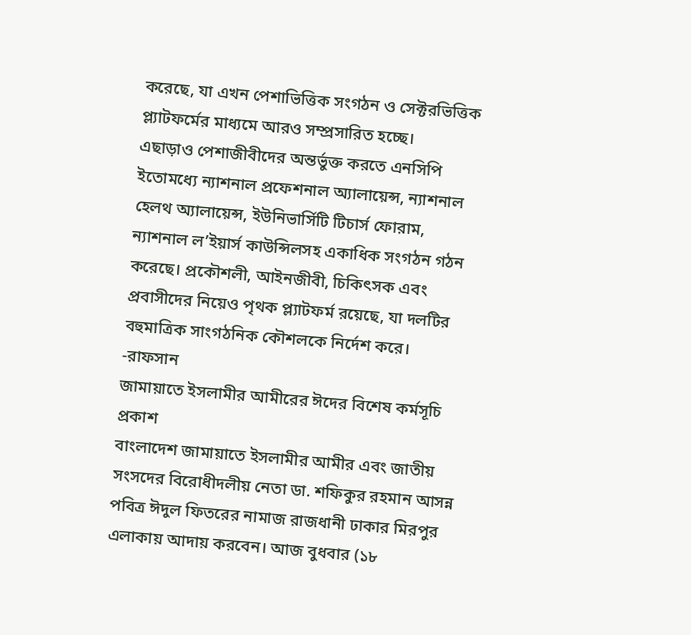করেছে, যা এখন পেশাভিত্তিক সংগঠন ও সেক্টরভিত্তিক প্ল্যাটফর্মের মাধ্যমে আরও সম্প্রসারিত হচ্ছে।
এছাড়াও পেশাজীবীদের অন্তর্ভুক্ত করতে এনসিপি ইতোমধ্যে ন্যাশনাল প্রফেশনাল অ্যালায়েন্স, ন্যাশনাল হেলথ অ্যালায়েন্স, ইউনিভার্সিটি টিচার্স ফোরাম, ন্যাশনাল ল’ইয়ার্স কাউন্সিলসহ একাধিক সংগঠন গঠন করেছে। প্রকৌশলী, আইনজীবী, চিকিৎসক এবং প্রবাসীদের নিয়েও পৃথক প্ল্যাটফর্ম রয়েছে, যা দলটির বহুমাত্রিক সাংগঠনিক কৌশলকে নির্দেশ করে।
-রাফসান
জামায়াতে ইসলামীর আমীরের ঈদের বিশেষ কর্মসূচি প্রকাশ
বাংলাদেশ জামায়াতে ইসলামীর আমীর এবং জাতীয় সংসদের বিরোধীদলীয় নেতা ডা. শফিকুর রহমান আসন্ন পবিত্র ঈদুল ফিতরের নামাজ রাজধানী ঢাকার মিরপুর এলাকায় আদায় করবেন। আজ বুধবার (১৮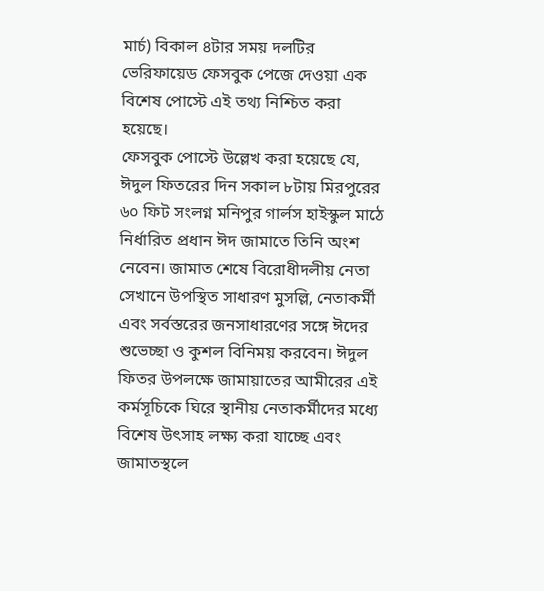মার্চ) বিকাল ৪টার সময় দলটির ভেরিফায়েড ফেসবুক পেজে দেওয়া এক বিশেষ পোস্টে এই তথ্য নিশ্চিত করা হয়েছে।
ফেসবুক পোস্টে উল্লেখ করা হয়েছে যে, ঈদুল ফিতরের দিন সকাল ৮টায় মিরপুরের ৬০ ফিট সংলগ্ন মনিপুর গার্লস হাইস্কুল মাঠে নির্ধারিত প্রধান ঈদ জামাতে তিনি অংশ নেবেন। জামাত শেষে বিরোধীদলীয় নেতা সেখানে উপস্থিত সাধারণ মুসল্লি, নেতাকর্মী এবং সর্বস্তরের জনসাধারণের সঙ্গে ঈদের শুভেচ্ছা ও কুশল বিনিময় করবেন। ঈদুল ফিতর উপলক্ষে জামায়াতের আমীরের এই কর্মসূচিকে ঘিরে স্থানীয় নেতাকর্মীদের মধ্যে বিশেষ উৎসাহ লক্ষ্য করা যাচ্ছে এবং জামাতস্থলে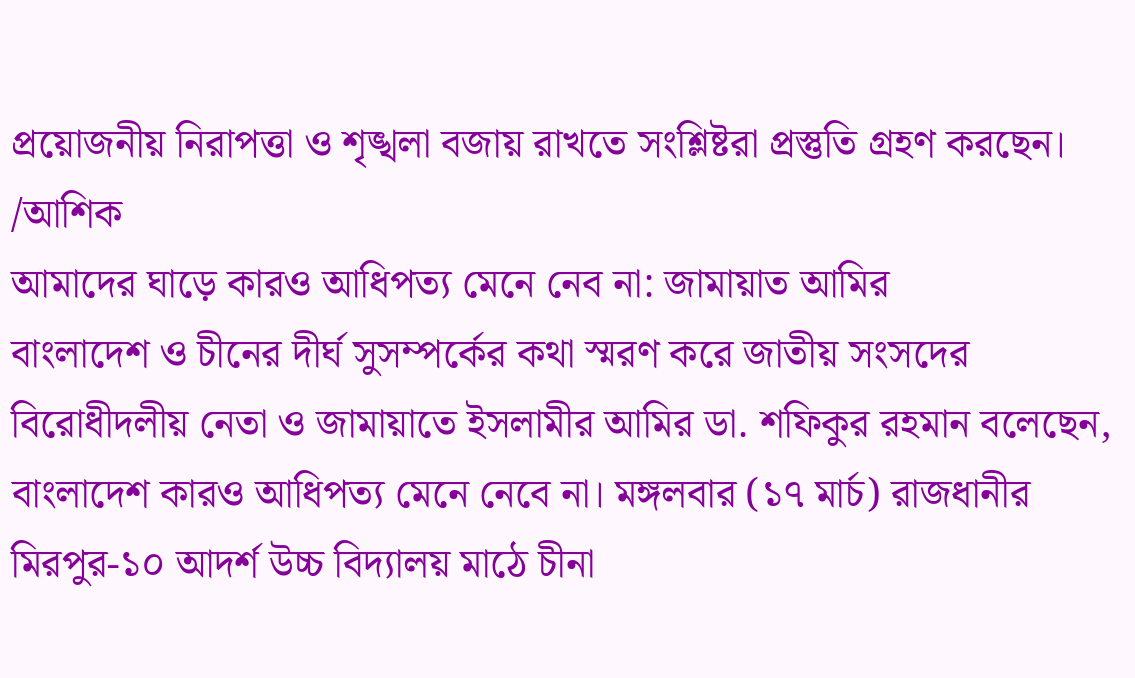প্রয়োজনীয় নিরাপত্তা ও শৃঙ্খলা বজায় রাখতে সংশ্লিষ্টরা প্রস্তুতি গ্রহণ করছেন।
/আশিক
আমাদের ঘাড়ে কারও আধিপত্য মেনে নেব না: জামায়াত আমির
বাংলাদেশ ও চীনের দীর্ঘ সুসম্পর্কের কথা স্মরণ করে জাতীয় সংসদের বিরোধীদলীয় নেতা ও জামায়াতে ইসলামীর আমির ডা. শফিকুর রহমান বলেছেন, বাংলাদেশ কারও আধিপত্য মেনে নেবে না। মঙ্গলবার (১৭ মার্চ) রাজধানীর মিরপুর-১০ আদর্শ উচ্চ বিদ্যালয় মাঠে চীনা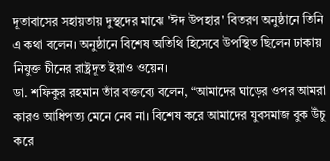দূতাবাসের সহায়তায় দুস্থদের মাঝে 'ঈদ উপহার' বিতরণ অনুষ্ঠানে তিনি এ কথা বলেন। অনুষ্ঠানে বিশেষ অতিথি হিসেবে উপস্থিত ছিলেন ঢাকায় নিযুক্ত চীনের রাষ্ট্রদূত ইয়াও ওয়েন।
ডা. শফিকুর রহমান তাঁর বক্তব্যে বলেন, “আমাদের ঘাড়ের ওপর আমরা কারও আধিপত্য মেনে নেব না। বিশেষ করে আমাদের যুবসমাজ বুক উঁচু করে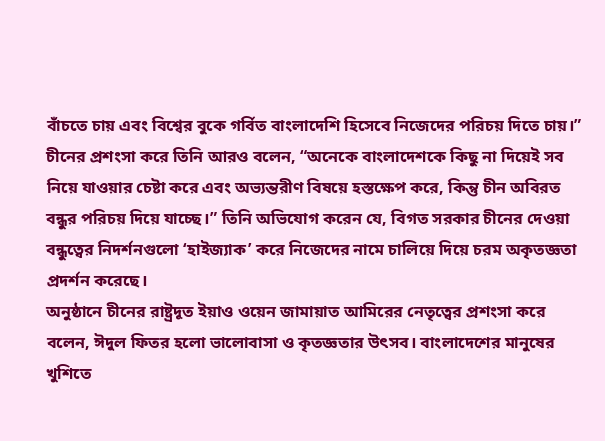বাঁচতে চায় এবং বিশ্বের বুকে গর্বিত বাংলাদেশি হিসেবে নিজেদের পরিচয় দিতে চায়।” চীনের প্রশংসা করে তিনি আরও বলেন, “অনেকে বাংলাদেশকে কিছু না দিয়েই সব নিয়ে যাওয়ার চেষ্টা করে এবং অভ্যন্তরীণ বিষয়ে হস্তক্ষেপ করে, কিন্তু চীন অবিরত বন্ধুর পরিচয় দিয়ে যাচ্ছে।” তিনি অভিযোগ করেন যে, বিগত সরকার চীনের দেওয়া বন্ধুত্বের নিদর্শনগুলো ‘হাইজ্যাক’ করে নিজেদের নামে চালিয়ে দিয়ে চরম অকৃতজ্ঞতা প্রদর্শন করেছে।
অনুষ্ঠানে চীনের রাষ্ট্রদূত ইয়াও ওয়েন জামায়াত আমিরের নেতৃত্বের প্রশংসা করে বলেন, ঈদুল ফিতর হলো ভালোবাসা ও কৃতজ্ঞতার উৎসব। বাংলাদেশের মানুষের খুশিতে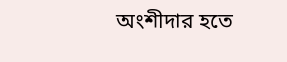অংশীদার হতে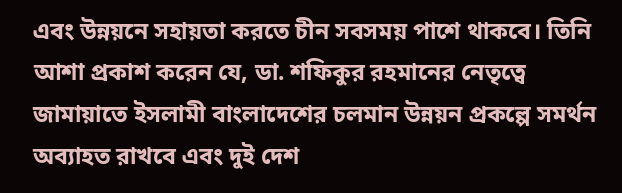এবং উন্নয়নে সহায়তা করতে চীন সবসময় পাশে থাকবে। তিনি আশা প্রকাশ করেন যে, ডা. শফিকুর রহমানের নেতৃত্বে জামায়াতে ইসলামী বাংলাদেশের চলমান উন্নয়ন প্রকল্পে সমর্থন অব্যাহত রাখবে এবং দুই দেশ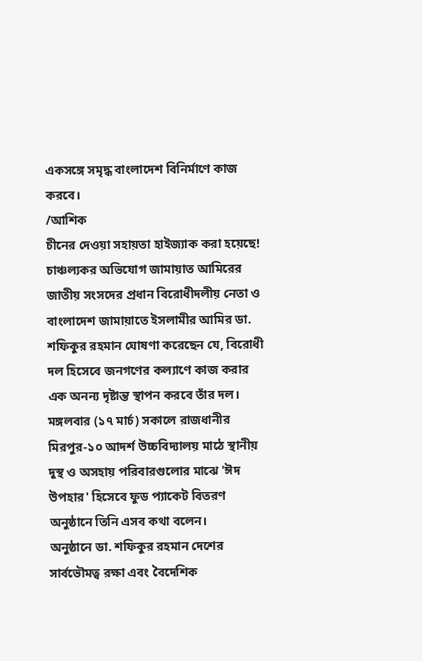একসঙ্গে সমৃদ্ধ বাংলাদেশ বিনির্মাণে কাজ করবে।
/আশিক
চীনের দেওয়া সহায়তা হাইজ্যাক করা হয়েছে! চাঞ্চল্যকর অভিযোগ জামায়াত আমিরের
জাতীয় সংসদের প্রধান বিরোধীদলীয় নেতা ও বাংলাদেশ জামায়াতে ইসলামীর আমির ডা. শফিকুর রহমান ঘোষণা করেছেন যে, বিরোধী দল হিসেবে জনগণের কল্যাণে কাজ করার এক অনন্য দৃষ্টান্ত স্থাপন করবে তাঁর দল। মঙ্গলবার (১৭ মার্চ) সকালে রাজধানীর মিরপুর-১০ আদর্শ উচ্চবিদ্যালয় মাঠে স্থানীয় দুস্থ ও অসহায় পরিবারগুলোর মাঝে 'ঈদ উপহার' হিসেবে ফুড প্যাকেট বিতরণ অনুষ্ঠানে তিনি এসব কথা বলেন।
অনুষ্ঠানে ডা. শফিকুর রহমান দেশের সার্বভৌমত্ব রক্ষা এবং বৈদেশিক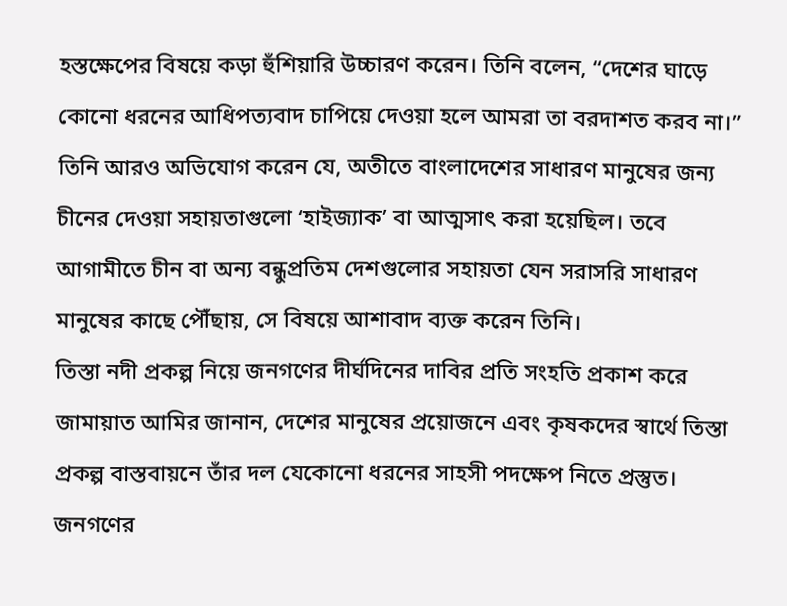হস্তক্ষেপের বিষয়ে কড়া হুঁশিয়ারি উচ্চারণ করেন। তিনি বলেন, “দেশের ঘাড়ে কোনো ধরনের আধিপত্যবাদ চাপিয়ে দেওয়া হলে আমরা তা বরদাশত করব না।” তিনি আরও অভিযোগ করেন যে, অতীতে বাংলাদেশের সাধারণ মানুষের জন্য চীনের দেওয়া সহায়তাগুলো ‘হাইজ্যাক’ বা আত্মসাৎ করা হয়েছিল। তবে আগামীতে চীন বা অন্য বন্ধুপ্রতিম দেশগুলোর সহায়তা যেন সরাসরি সাধারণ মানুষের কাছে পৌঁছায়, সে বিষয়ে আশাবাদ ব্যক্ত করেন তিনি।
তিস্তা নদী প্রকল্প নিয়ে জনগণের দীর্ঘদিনের দাবির প্রতি সংহতি প্রকাশ করে জামায়াত আমির জানান, দেশের মানুষের প্রয়োজনে এবং কৃষকদের স্বার্থে তিস্তা প্রকল্প বাস্তবায়নে তাঁর দল যেকোনো ধরনের সাহসী পদক্ষেপ নিতে প্রস্তুত। জনগণের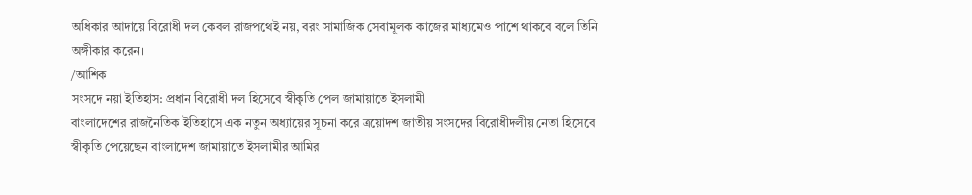অধিকার আদায়ে বিরোধী দল কেবল রাজপথেই নয়, বরং সামাজিক সেবামূলক কাজের মাধ্যমেও পাশে থাকবে বলে তিনি অঙ্গীকার করেন।
/আশিক
সংসদে নয়া ইতিহাস: প্রধান বিরোধী দল হিসেবে স্বীকৃতি পেল জামায়াতে ইসলামী
বাংলাদেশের রাজনৈতিক ইতিহাসে এক নতুন অধ্যায়ের সূচনা করে ত্রয়োদশ জাতীয় সংসদের বিরোধীদলীয় নেতা হিসেবে স্বীকৃতি পেয়েছেন বাংলাদেশ জামায়াতে ইসলামীর আমির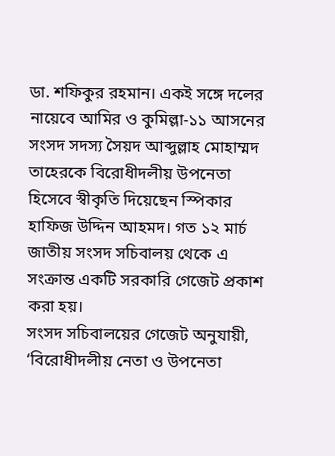ডা. শফিকুর রহমান। একই সঙ্গে দলের নায়েবে আমির ও কুমিল্লা-১১ আসনের সংসদ সদস্য সৈয়দ আব্দুল্লাহ মোহাম্মদ তাহেরকে বিরোধীদলীয় উপনেতা হিসেবে স্বীকৃতি দিয়েছেন স্পিকার হাফিজ উদ্দিন আহমদ। গত ১২ মার্চ জাতীয় সংসদ সচিবালয় থেকে এ সংক্রান্ত একটি সরকারি গেজেট প্রকাশ করা হয়।
সংসদ সচিবালয়ের গেজেট অনুযায়ী, ‘বিরোধীদলীয় নেতা ও উপনেতা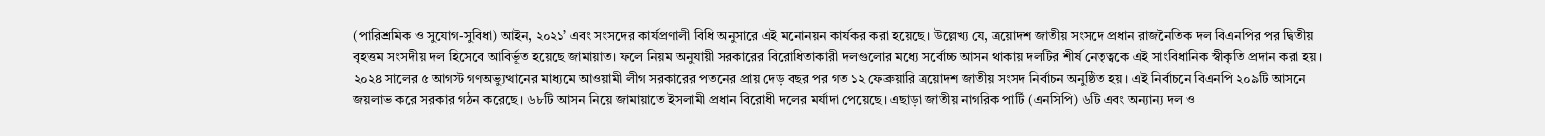(পারিশ্রমিক ও সুযোগ-সুবিধা) আইন, ২০২১’ এবং সংসদের কার্যপ্রণালী বিধি অনুসারে এই মনোনয়ন কার্যকর করা হয়েছে। উল্লেখ্য যে, ত্রয়োদশ জাতীয় সংসদে প্রধান রাজনৈতিক দল বিএনপির পর দ্বিতীয় বৃহত্তম সংসদীয় দল হিসেবে আবির্ভূত হয়েছে জামায়াত। ফলে নিয়ম অনুযায়ী সরকারের বিরোধিতাকারী দলগুলোর মধ্যে সর্বোচ্চ আসন থাকায় দলটির শীর্ষ নেতৃত্বকে এই সাংবিধানিক স্বীকৃতি প্রদান করা হয়।
২০২৪ সালের ৫ আগস্ট গণঅভ্যুত্থানের মাধ্যমে আওয়ামী লীগ সরকারের পতনের প্রায় দেড় বছর পর গত ১২ ফেব্রুয়ারি ত্রয়োদশ জাতীয় সংসদ নির্বাচন অনুষ্ঠিত হয়। এই নির্বাচনে বিএনপি ২০৯টি আসনে জয়লাভ করে সরকার গঠন করেছে। ৬৮টি আসন নিয়ে জামায়াতে ইসলামী প্রধান বিরোধী দলের মর্যাদা পেয়েছে। এছাড়া জাতীয় নাগরিক পার্টি (এনসিপি) ৬টি এবং অন্যান্য দল ও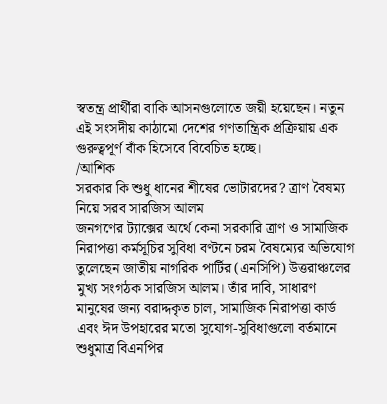স্বতন্ত্র প্রার্থীরা বাকি আসনগুলোতে জয়ী হয়েছেন। নতুন এই সংসদীয় কাঠামো দেশের গণতান্ত্রিক প্রক্রিয়ায় এক গুরুত্বপূর্ণ বাঁক হিসেবে বিবেচিত হচ্ছে।
/আশিক
সরকার কি শুধু ধানের শীষের ভোটারদের? ত্রাণ বৈষম্য নিয়ে সরব সারজিস আলম
জনগণের ট্যাক্সের অর্থে কেনা সরকারি ত্রাণ ও সামাজিক নিরাপত্তা কর্মসূচির সুবিধা বণ্টনে চরম বৈষম্যের অভিযোগ তুলেছেন জাতীয় নাগরিক পার্টির (এনসিপি) উত্তরাঞ্চলের মুখ্য সংগঠক সারজিস আলম। তাঁর দাবি, সাধারণ মানুষের জন্য বরাদ্দকৃত চাল, সামাজিক নিরাপত্তা কার্ড এবং ঈদ উপহারের মতো সুযোগ-সুবিধাগুলো বর্তমানে শুধুমাত্র বিএনপির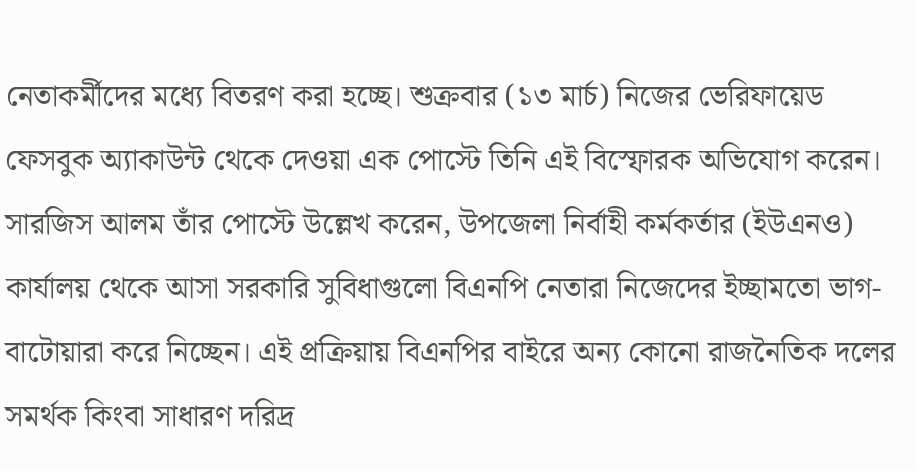নেতাকর্মীদের মধ্যে বিতরণ করা হচ্ছে। শুক্রবার (১৩ মার্চ) নিজের ভেরিফায়েড ফেসবুক অ্যাকাউন্ট থেকে দেওয়া এক পোস্টে তিনি এই বিস্ফোরক অভিযোগ করেন।
সারজিস আলম তাঁর পোস্টে উল্লেখ করেন, উপজেলা নির্বাহী কর্মকর্তার (ইউএনও) কার্যালয় থেকে আসা সরকারি সুবিধাগুলো বিএনপি নেতারা নিজেদের ইচ্ছামতো ভাগ-বাটোয়ারা করে নিচ্ছেন। এই প্রক্রিয়ায় বিএনপির বাইরে অন্য কোনো রাজনৈতিক দলের সমর্থক কিংবা সাধারণ দরিদ্র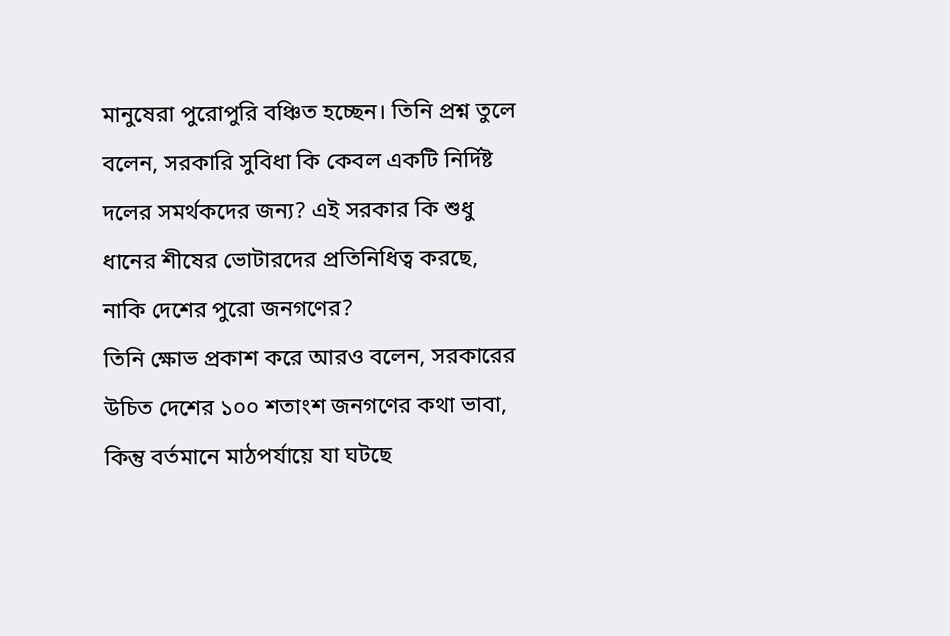মানুষেরা পুরোপুরি বঞ্চিত হচ্ছেন। তিনি প্রশ্ন তুলে বলেন, সরকারি সুবিধা কি কেবল একটি নির্দিষ্ট দলের সমর্থকদের জন্য? এই সরকার কি শুধু ধানের শীষের ভোটারদের প্রতিনিধিত্ব করছে, নাকি দেশের পুরো জনগণের?
তিনি ক্ষোভ প্রকাশ করে আরও বলেন, সরকারের উচিত দেশের ১০০ শতাংশ জনগণের কথা ভাবা, কিন্তু বর্তমানে মাঠপর্যায়ে যা ঘটছে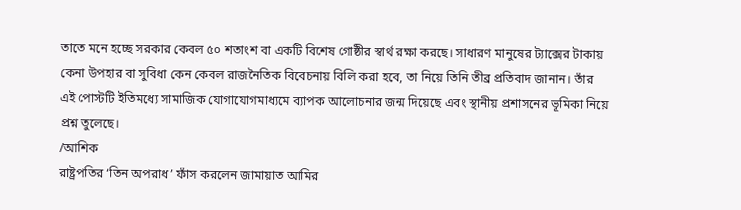তাতে মনে হচ্ছে সরকার কেবল ৫০ শতাংশ বা একটি বিশেষ গোষ্ঠীর স্বার্থ রক্ষা করছে। সাধারণ মানুষের ট্যাক্সের টাকায় কেনা উপহার বা সুবিধা কেন কেবল রাজনৈতিক বিবেচনায় বিলি করা হবে, তা নিয়ে তিনি তীব্র প্রতিবাদ জানান। তাঁর এই পোস্টটি ইতিমধ্যে সামাজিক যোগাযোগমাধ্যমে ব্যাপক আলোচনার জন্ম দিয়েছে এবং স্থানীয় প্রশাসনের ভূমিকা নিয়ে প্রশ্ন তুলেছে।
/আশিক
রাষ্ট্রপতির ‘তিন অপরাধ’ ফাঁস করলেন জামায়াত আমির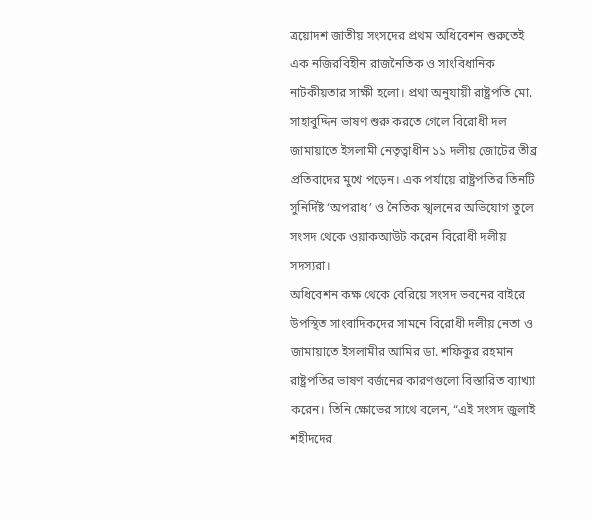ত্রয়োদশ জাতীয় সংসদের প্রথম অধিবেশন শুরুতেই এক নজিরবিহীন রাজনৈতিক ও সাংবিধানিক নাটকীয়তার সাক্ষী হলো। প্রথা অনুযায়ী রাষ্ট্রপতি মো. সাহাবুদ্দিন ভাষণ শুরু করতে গেলে বিরোধী দল জামায়াতে ইসলামী নেতৃত্বাধীন ১১ দলীয় জোটের তীব্র প্রতিবাদের মুখে পড়েন। এক পর্যায়ে রাষ্ট্রপতির তিনটি সুনির্দিষ্ট ‘অপরাধ’ ও নৈতিক স্খলনের অভিযোগ তুলে সংসদ থেকে ওয়াকআউট করেন বিরোধী দলীয় সদস্যরা।
অধিবেশন কক্ষ থেকে বেরিয়ে সংসদ ভবনের বাইরে উপস্থিত সাংবাদিকদের সামনে বিরোধী দলীয় নেতা ও জামায়াতে ইসলামীর আমির ডা. শফিকুর রহমান রাষ্ট্রপতির ভাষণ বর্জনের কারণগুলো বিস্তারিত ব্যাখ্যা করেন। তিনি ক্ষোভের সাথে বলেন, “এই সংসদ জুলাই শহীদদের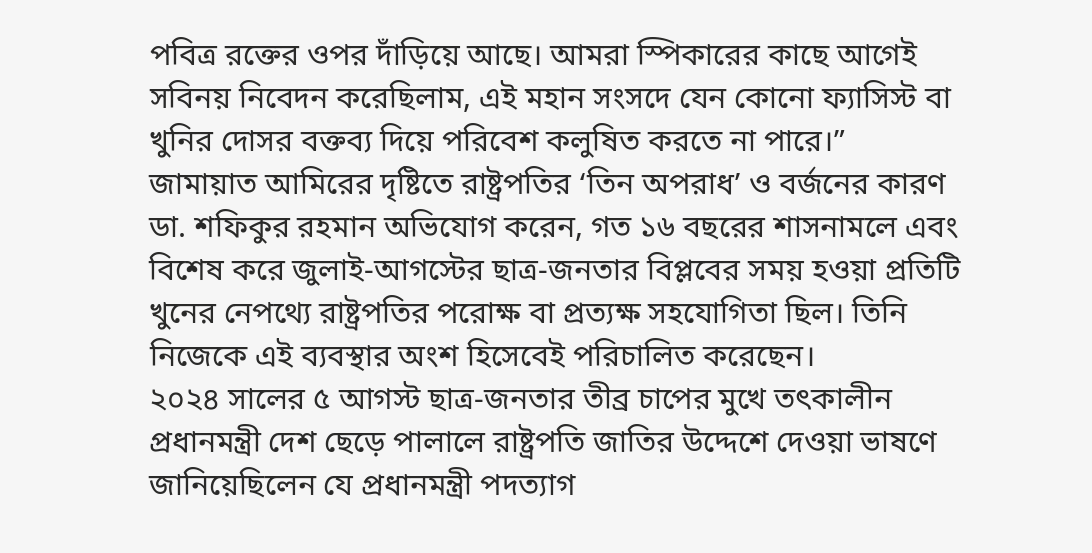পবিত্র রক্তের ওপর দাঁড়িয়ে আছে। আমরা স্পিকারের কাছে আগেই সবিনয় নিবেদন করেছিলাম, এই মহান সংসদে যেন কোনো ফ্যাসিস্ট বা খুনির দোসর বক্তব্য দিয়ে পরিবেশ কলুষিত করতে না পারে।”
জামায়াত আমিরের দৃষ্টিতে রাষ্ট্রপতির ‘তিন অপরাধ’ ও বর্জনের কারণ
ডা. শফিকুর রহমান অভিযোগ করেন, গত ১৬ বছরের শাসনামলে এবং বিশেষ করে জুলাই-আগস্টের ছাত্র-জনতার বিপ্লবের সময় হওয়া প্রতিটি খুনের নেপথ্যে রাষ্ট্রপতির পরোক্ষ বা প্রত্যক্ষ সহযোগিতা ছিল। তিনি নিজেকে এই ব্যবস্থার অংশ হিসেবেই পরিচালিত করেছেন।
২০২৪ সালের ৫ আগস্ট ছাত্র-জনতার তীব্র চাপের মুখে তৎকালীন প্রধানমন্ত্রী দেশ ছেড়ে পালালে রাষ্ট্রপতি জাতির উদ্দেশে দেওয়া ভাষণে জানিয়েছিলেন যে প্রধানমন্ত্রী পদত্যাগ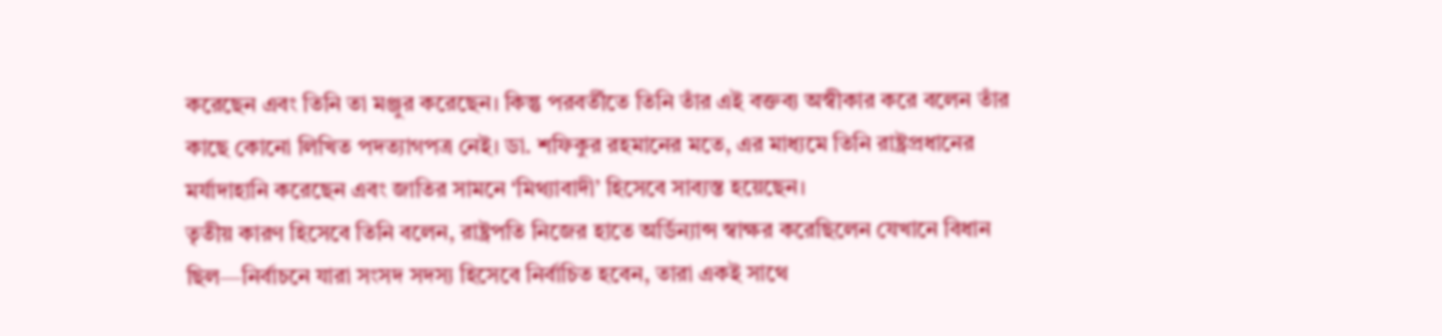করেছেন এবং তিনি তা মঞ্জুর করেছেন। কিন্তু পরবর্তীতে তিনি তাঁর এই বক্তব্য অস্বীকার করে বলেন তাঁর কাছে কোনো লিখিত পদত্যাগপত্র নেই। ডা. শফিকুর রহমানের মতে, এর মাধ্যমে তিনি রাষ্ট্রপ্রধানের মর্যাদাহানি করেছেন এবং জাতির সামনে ‘মিথ্যাবাদী’ হিসেবে সাব্যস্ত হয়েছেন।
তৃতীয় কারণ হিসেবে তিনি বলেন, রাষ্ট্রপতি নিজের হাতে অর্ডিন্যান্স স্বাক্ষর করেছিলেন যেখানে বিধান ছিল—নির্বাচনে যারা সংসদ সদস্য হিসেবে নির্বাচিত হবেন, তারা একই সাথে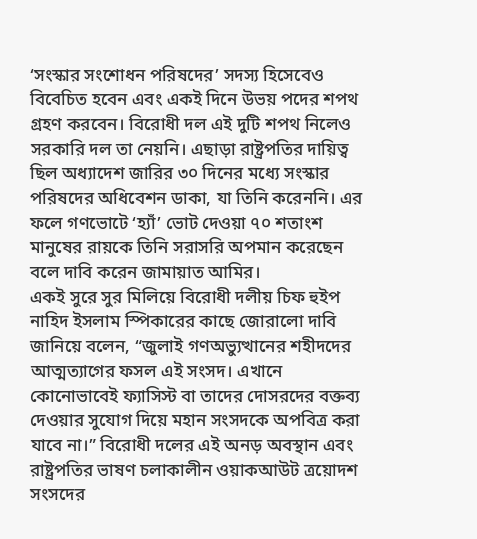‘সংস্কার সংশোধন পরিষদের’ সদস্য হিসেবেও বিবেচিত হবেন এবং একই দিনে উভয় পদের শপথ গ্রহণ করবেন। বিরোধী দল এই দুটি শপথ নিলেও সরকারি দল তা নেয়নি। এছাড়া রাষ্ট্রপতির দায়িত্ব ছিল অধ্যাদেশ জারির ৩০ দিনের মধ্যে সংস্কার পরিষদের অধিবেশন ডাকা, যা তিনি করেননি। এর ফলে গণভোটে ‘হ্যাঁ’ ভোট দেওয়া ৭০ শতাংশ মানুষের রায়কে তিনি সরাসরি অপমান করেছেন বলে দাবি করেন জামায়াত আমির।
একই সুরে সুর মিলিয়ে বিরোধী দলীয় চিফ হুইপ নাহিদ ইসলাম স্পিকারের কাছে জোরালো দাবি জানিয়ে বলেন, “জুলাই গণঅভ্যুত্থানের শহীদদের আত্মত্যাগের ফসল এই সংসদ। এখানে কোনোভাবেই ফ্যাসিস্ট বা তাদের দোসরদের বক্তব্য দেওয়ার সুযোগ দিয়ে মহান সংসদকে অপবিত্র করা যাবে না।” বিরোধী দলের এই অনড় অবস্থান এবং রাষ্ট্রপতির ভাষণ চলাকালীন ওয়াকআউট ত্রয়োদশ সংসদের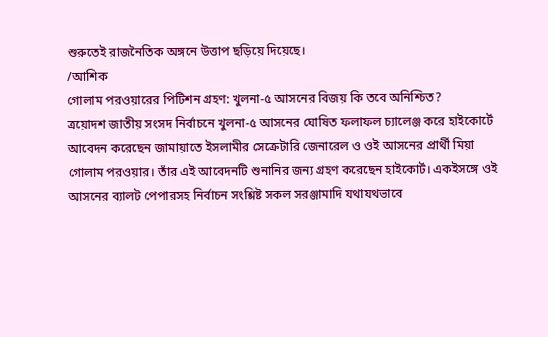শুরুতেই রাজনৈতিক অঙ্গনে উত্তাপ ছড়িয়ে দিয়েছে।
/আশিক
গোলাম পরওয়ারের পিটিশন গ্রহণ: খুলনা-৫ আসনের বিজয় কি তবে অনিশ্চিত?
ত্রয়োদশ জাতীয় সংসদ নির্বাচনে খুলনা-৫ আসনের ঘোষিত ফলাফল চ্যালেঞ্জ করে হাইকোর্টে আবেদন করেছেন জামায়াতে ইসলামীর সেক্রেটারি জেনারেল ও ওই আসনের প্রার্থী মিয়া গোলাম পরওয়ার। তাঁর এই আবেদনটি শুনানির জন্য গ্রহণ করেছেন হাইকোর্ট। একইসঙ্গে ওই আসনের ব্যালট পেপারসহ নির্বাচন সংশ্লিষ্ট সকল সরঞ্জামাদি যথাযথভাবে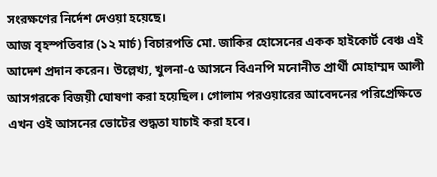সংরক্ষণের নির্দেশ দেওয়া হয়েছে।
আজ বৃহস্পতিবার (১২ মার্চ) বিচারপতি মো. জাকির হোসেনের একক হাইকোর্ট বেঞ্চ এই আদেশ প্রদান করেন। উল্লেখ্য, খুলনা-৫ আসনে বিএনপি মনোনীত প্রার্থী মোহাম্মদ আলী আসগরকে বিজয়ী ঘোষণা করা হয়েছিল। গোলাম পরওয়ারের আবেদনের পরিপ্রেক্ষিতে এখন ওই আসনের ভোটের শুদ্ধতা যাচাই করা হবে।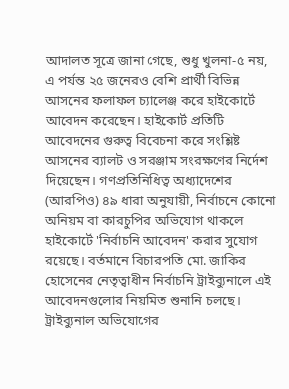আদালত সূত্রে জানা গেছে, শুধু খুলনা-৫ নয়, এ পর্যন্ত ২৫ জনেরও বেশি প্রার্থী বিভিন্ন আসনের ফলাফল চ্যালেঞ্জ করে হাইকোর্টে আবেদন করেছেন। হাইকোর্ট প্রতিটি আবেদনের গুরুত্ব বিবেচনা করে সংশ্লিষ্ট আসনের ব্যালট ও সরঞ্জাম সংরক্ষণের নির্দেশ দিয়েছেন। গণপ্রতিনিধিত্ব অধ্যাদেশের (আরপিও) ৪৯ ধারা অনুযায়ী, নির্বাচনে কোনো অনিয়ম বা কারচুপির অভিযোগ থাকলে হাইকোর্টে 'নির্বাচনি আবেদন' করার সুযোগ রয়েছে। বর্তমানে বিচারপতি মো. জাকির হোসেনের নেতৃত্বাধীন নির্বাচনি ট্রাইব্যুনালে এই আবেদনগুলোর নিয়মিত শুনানি চলছে। ট্রাইব্যুনাল অভিযোগের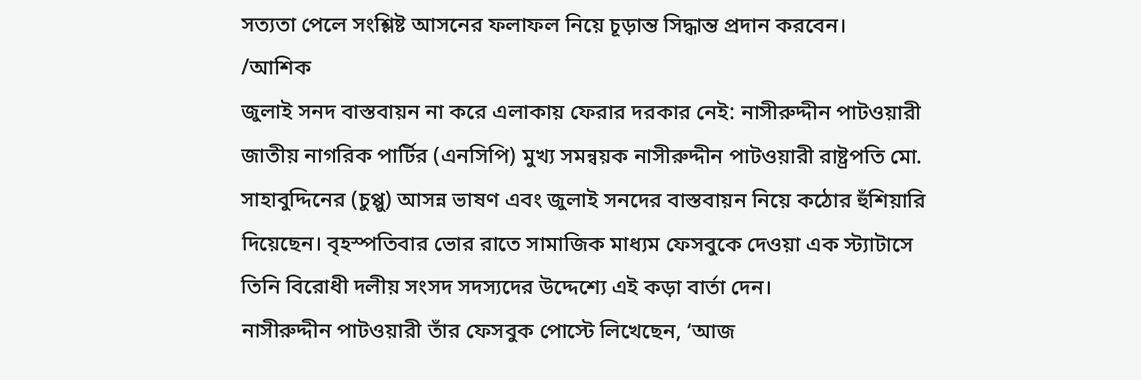সত্যতা পেলে সংশ্লিষ্ট আসনের ফলাফল নিয়ে চূড়ান্ত সিদ্ধান্ত প্রদান করবেন।
/আশিক
জুলাই সনদ বাস্তবায়ন না করে এলাকায় ফেরার দরকার নেই: নাসীরুদ্দীন পাটওয়ারী
জাতীয় নাগরিক পার্টির (এনসিপি) মুখ্য সমন্বয়ক নাসীরুদ্দীন পাটওয়ারী রাষ্ট্রপতি মো. সাহাবুদ্দিনের (চুপ্পু) আসন্ন ভাষণ এবং জুলাই সনদের বাস্তবায়ন নিয়ে কঠোর হুঁশিয়ারি দিয়েছেন। বৃহস্পতিবার ভোর রাতে সামাজিক মাধ্যম ফেসবুকে দেওয়া এক স্ট্যাটাসে তিনি বিরোধী দলীয় সংসদ সদস্যদের উদ্দেশ্যে এই কড়া বার্তা দেন।
নাসীরুদ্দীন পাটওয়ারী তাঁর ফেসবুক পোস্টে লিখেছেন, ‘আজ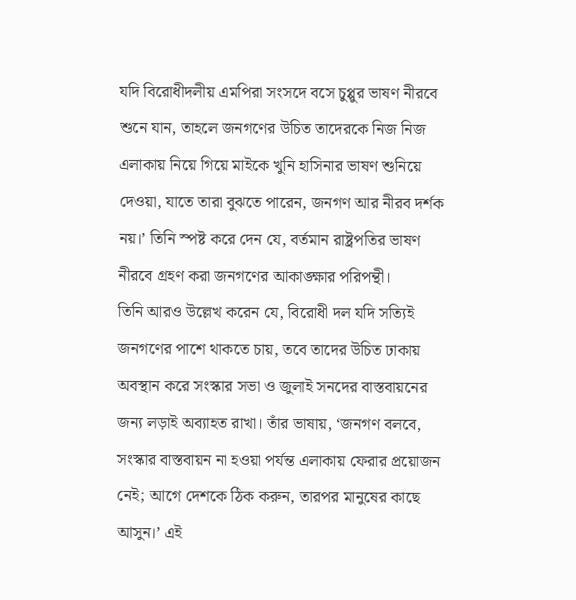যদি বিরোধীদলীয় এমপিরা সংসদে বসে চুপ্পুর ভাষণ নীরবে শুনে যান, তাহলে জনগণের উচিত তাদেরকে নিজ নিজ এলাকায় নিয়ে গিয়ে মাইকে খুনি হাসিনার ভাষণ শুনিয়ে দেওয়া, যাতে তারা বুঝতে পারেন, জনগণ আর নীরব দর্শক নয়।’ তিনি স্পষ্ট করে দেন যে, বর্তমান রাষ্ট্রপতির ভাষণ নীরবে গ্রহণ করা জনগণের আকাঙ্ক্ষার পরিপন্থী।
তিনি আরও উল্লেখ করেন যে, বিরোধী দল যদি সত্যিই জনগণের পাশে থাকতে চায়, তবে তাদের উচিত ঢাকায় অবস্থান করে সংস্কার সভা ও জুলাই সনদের বাস্তবায়নের জন্য লড়াই অব্যাহত রাখা। তাঁর ভাষায়, ‘জনগণ বলবে, সংস্কার বাস্তবায়ন না হওয়া পর্যন্ত এলাকায় ফেরার প্রয়োজন নেই; আগে দেশকে ঠিক করুন, তারপর মানুষের কাছে আসুন।’ এই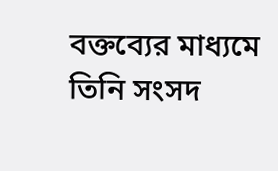বক্তব্যের মাধ্যমে তিনি সংসদ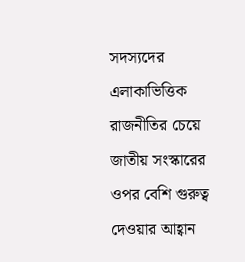সদস্যদের এলাকাভিত্তিক রাজনীতির চেয়ে জাতীয় সংস্কারের ওপর বেশি গুরুত্ব দেওয়ার আহ্বান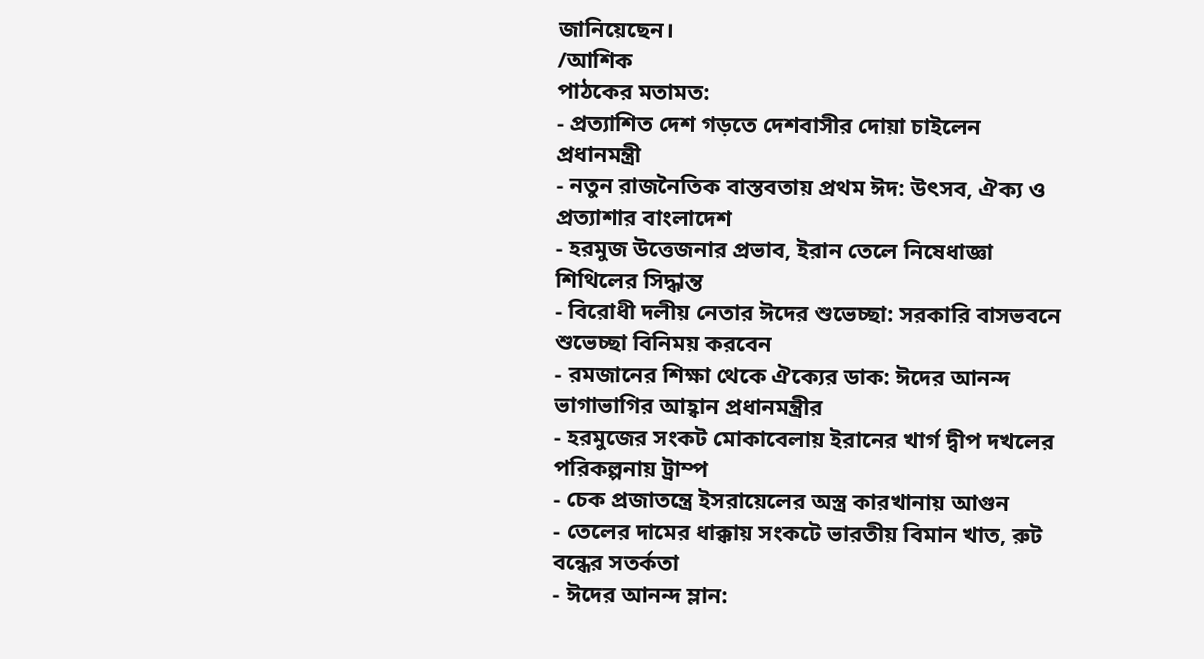জানিয়েছেন।
/আশিক
পাঠকের মতামত:
- প্রত্যাশিত দেশ গড়তে দেশবাসীর দোয়া চাইলেন প্রধানমন্ত্রী
- নতুন রাজনৈতিক বাস্তবতায় প্রথম ঈদ: উৎসব, ঐক্য ও প্রত্যাশার বাংলাদেশ
- হরমুজ উত্তেজনার প্রভাব, ইরান তেলে নিষেধাজ্ঞা শিথিলের সিদ্ধান্ত
- বিরোধী দলীয় নেতার ঈদের শুভেচ্ছা: সরকারি বাসভবনে শুভেচ্ছা বিনিময় করবেন
- রমজানের শিক্ষা থেকে ঐক্যের ডাক: ঈদের আনন্দ ভাগাভাগির আহ্বান প্রধানমন্ত্রীর
- হরমুজের সংকট মোকাবেলায় ইরানের খার্গ দ্বীপ দখলের পরিকল্পনায় ট্রাম্প
- চেক প্রজাতন্ত্রে ইসরায়েলের অস্ত্র কারখানায় আগুন
- তেলের দামের ধাক্কায় সংকটে ভারতীয় বিমান খাত, রুট বন্ধের সতর্কতা
- ঈদের আনন্দ ম্লান: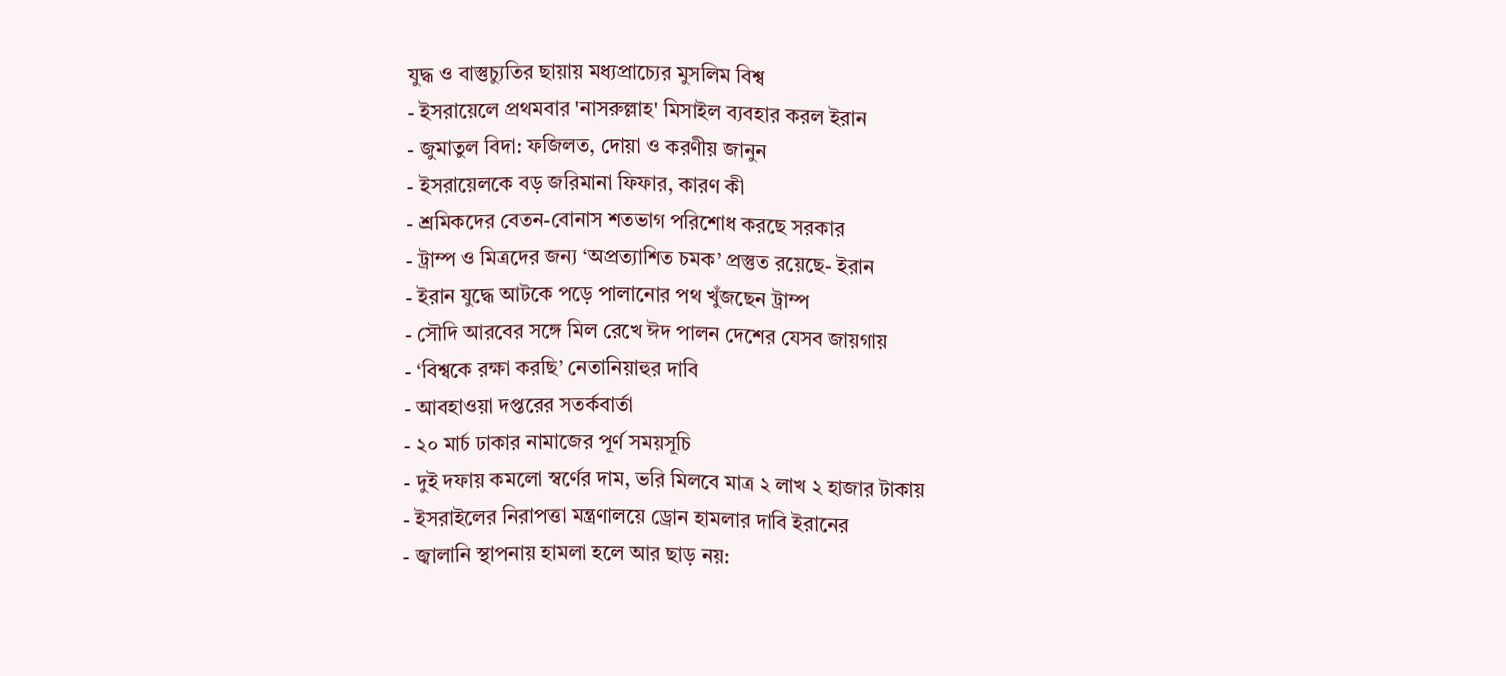যুদ্ধ ও বাস্তুচ্যুতির ছায়ায় মধ্যপ্রাচ্যের মুসলিম বিশ্ব
- ইসরায়েলে প্রথমবার 'নাসরুল্লাহ' মিসাইল ব্যবহার করল ইরান
- জুমাতুল বিদা: ফজিলত, দোয়া ও করণীয় জানুন
- ইসরায়েলকে বড় জরিমানা ফিফার, কারণ কী
- শ্রমিকদের বেতন-বোনাস শতভাগ পরিশোধ করছে সরকার
- ট্রাম্প ও মিত্রদের জন্য ‘অপ্রত্যাশিত চমক’ প্রস্তুত রয়েছে- ইরান
- ইরান যুদ্ধে আটকে পড়ে পালানোর পথ খুঁজছেন ট্রাম্প
- সৌদি আরবের সঙ্গে মিল রেখে ঈদ পালন দেশের যেসব জায়গায়
- ‘বিশ্বকে রক্ষা করছি’ নেতানিয়াহুর দাবি
- আবহাওয়া দপ্তরের সতর্কবার্তা
- ২০ মার্চ ঢাকার নামাজের পূর্ণ সময়সূচি
- দুই দফায় কমলো স্বর্ণের দাম, ভরি মিলবে মাত্র ২ লাখ ২ হাজার টাকায়
- ইসরাইলের নিরাপত্তা মন্ত্রণালয়ে ড্রোন হামলার দাবি ইরানের
- জ্বালানি স্থাপনায় হামলা হলে আর ছাড় নয়: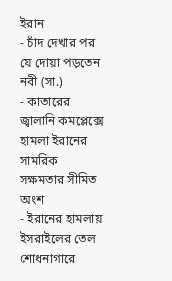ইরান
- চাঁদ দেখার পর যে দোয়া পড়তেন নবী (সা.)
- কাতারের জ্বালানি কমপ্লেক্সে হামলা ইরানের সামরিক সক্ষমতার সীমিত অংশ
- ইরানের হামলায় ইসরাইলের তেল শোধনাগারে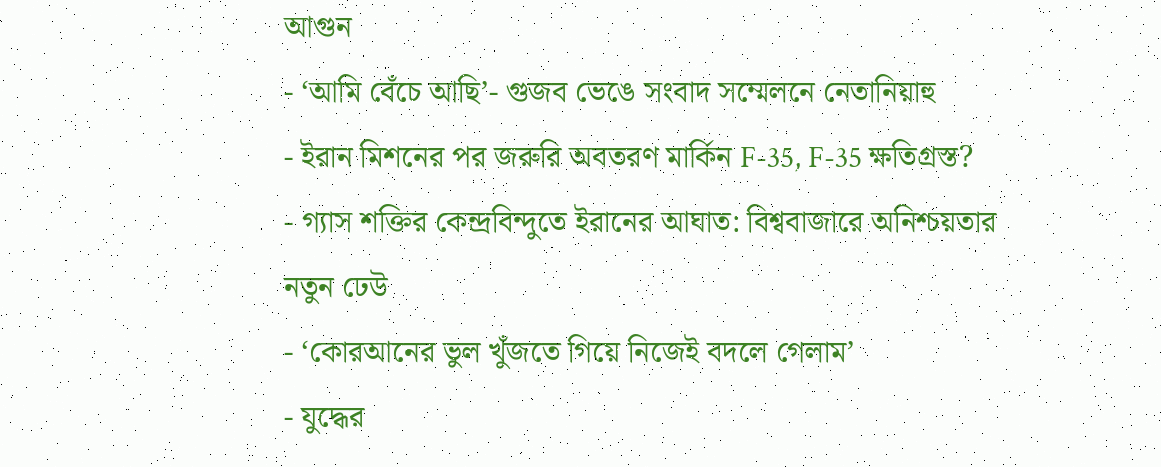আগুন
- ‘আমি বেঁচে আছি’- গুজব ভেঙে সংবাদ সম্মেলনে নেতানিয়াহু
- ইরান মিশনের পর জরুরি অবতরণ মার্কিন F-35, F-35 ক্ষতিগ্রস্ত?
- গ্যাস শক্তির কেন্দ্রবিন্দুতে ইরানের আঘাত: বিশ্ববাজারে অনিশ্চয়তার নতুন ঢেউ
- ‘কোরআনের ভুল খুঁজতে গিয়ে নিজেই বদলে গেলাম’
- যুদ্ধের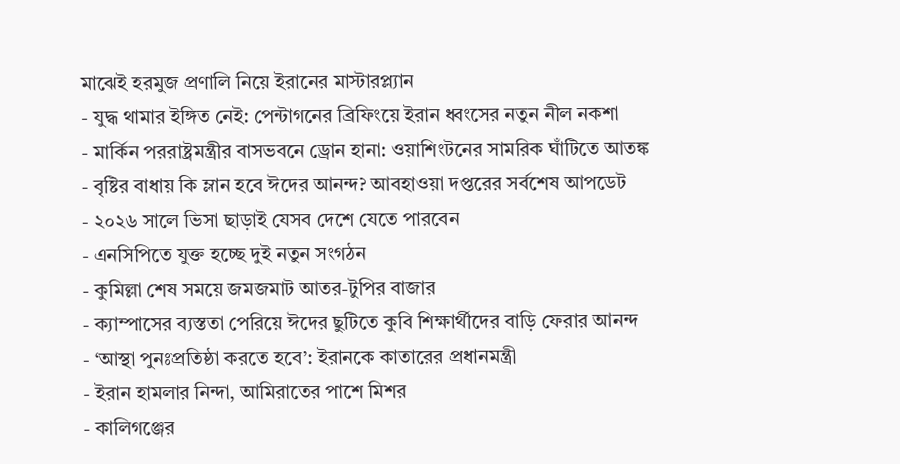মাঝেই হরমুজ প্রণালি নিয়ে ইরানের মাস্টারপ্ল্যান
- যুদ্ধ থামার ইঙ্গিত নেই: পেন্টাগনের ব্রিফিংয়ে ইরান ধ্বংসের নতুন নীল নকশা
- মার্কিন পররাষ্ট্রমন্ত্রীর বাসভবনে ড্রোন হানা: ওয়াশিংটনের সামরিক ঘাঁটিতে আতঙ্ক
- বৃষ্টির বাধায় কি ম্লান হবে ঈদের আনন্দ? আবহাওয়া দপ্তরের সর্বশেষ আপডেট
- ২০২৬ সালে ভিসা ছাড়াই যেসব দেশে যেতে পারবেন
- এনসিপিতে যুক্ত হচ্ছে দুই নতুন সংগঠন
- কুমিল্লা শেষ সময়ে জমজমাট আতর-টুপির বাজার
- ক্যাম্পাসের ব্যস্ততা পেরিয়ে ঈদের ছুটিতে কুবি শিক্ষার্থীদের বাড়ি ফেরার আনন্দ
- ‘আস্থা পুনঃপ্রতিষ্ঠা করতে হবে’: ইরানকে কাতারের প্রধানমন্ত্রী
- ইরান হামলার নিন্দা, আমিরাতের পাশে মিশর
- কালিগঞ্জের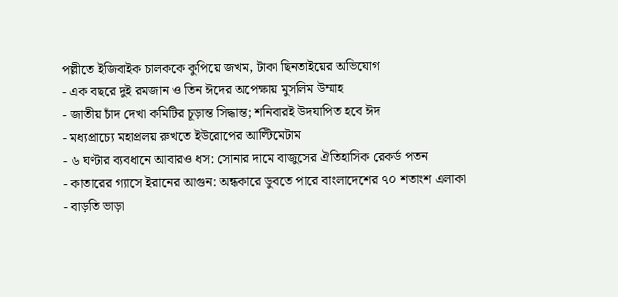পল্লীতে ইজিবাইক চালককে কুপিয়ে জখম, টাকা ছিনতাইয়ের অভিযোগ
- এক বছরে দুই রমজান ও তিন ঈদের অপেক্ষায় মুসলিম উম্মাহ
- জাতীয় চাঁদ দেখা কমিটির চূড়ান্ত সিদ্ধান্ত; শনিবারই উদযাপিত হবে ঈদ
- মধ্যপ্রাচ্যে মহাপ্রলয় রুখতে ইউরোপের আল্টিমেটাম
- ৬ ঘণ্টার ব্যবধানে আবারও ধস: সোনার দামে বাজুসের ঐতিহাসিক রেকর্ড পতন
- কাতারের গ্যাসে ইরানের আগুন: অন্ধকারে ডুবতে পারে বাংলাদেশের ৭০ শতাংশ এলাকা
- বাড়তি ভাড়া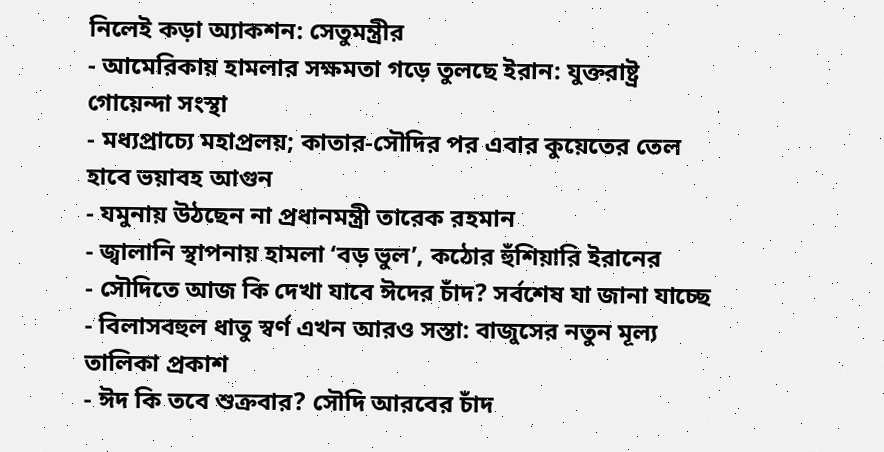নিলেই কড়া অ্যাকশন: সেতুমন্ত্রীর
- আমেরিকায় হামলার সক্ষমতা গড়ে তুলছে ইরান: যুক্তরাষ্ট্র গোয়েন্দা সংস্থা
- মধ্যপ্রাচ্যে মহাপ্রলয়; কাতার-সৌদির পর এবার কুয়েতের তেল হাবে ভয়াবহ আগুন
- যমুনায় উঠছেন না প্রধানমন্ত্রী তারেক রহমান
- জ্বালানি স্থাপনায় হামলা ‘বড় ভুল’, কঠোর হুঁশিয়ারি ইরানের
- সৌদিতে আজ কি দেখা যাবে ঈদের চাঁদ? সর্বশেষ যা জানা যাচ্ছে
- বিলাসবহুল ধাতু স্বর্ণ এখন আরও সস্তা: বাজুসের নতুন মূল্য তালিকা প্রকাশ
- ঈদ কি তবে শুক্রবার? সৌদি আরবের চাঁদ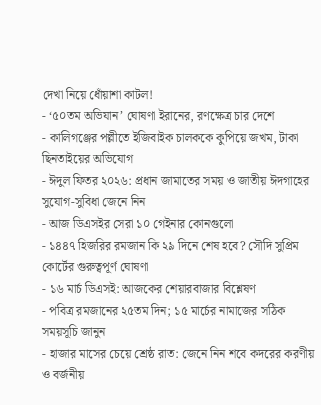দেখা নিয়ে ধোঁয়াশা কাটল!
- ‘৫০তম অভিযান’ ঘোষণা ইরানের, রণক্ষেত্র চার দেশে
- কালিগঞ্জের পল্লীতে ইজিবাইক চালককে কুপিয়ে জখম, টাকা ছিনতাইয়ের অভিযোগ
- ঈদুল ফিতর ২০২৬: প্রধান জামাতের সময় ও জাতীয় ঈদগাহের সুযোগ-সুবিধা জেনে নিন
- আজ ডিএসইর সেরা ১০ গেইনার কোনগুলো
- ১৪৪৭ হিজরির রমজান কি ২৯ দিনে শেষ হবে? সৌদি সুপ্রিম কোর্টের গুরুত্বপূর্ণ ঘোষণা
- ১৬ মার্চ ডিএসই: আজকের শেয়ারবাজার বিশ্লেষণ
- পবিত্র রমজানের ২৫তম দিন; ১৫ মার্চের নামাজের সঠিক সময়সূচি জানুন
- হাজার মাসের চেয়ে শ্রেষ্ঠ রাত: জেনে নিন শবে কদরের করণীয় ও বর্জনীয়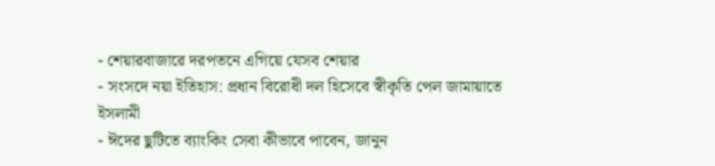- শেয়ারবাজারে দরপতনে এগিয়ে যেসব শেয়ার
- সংসদে নয়া ইতিহাস: প্রধান বিরোধী দল হিসেবে স্বীকৃতি পেল জামায়াতে ইসলামী
- ঈদের ছুটিতে ব্যাংকিং সেবা কীভাবে পাবেন, জানুন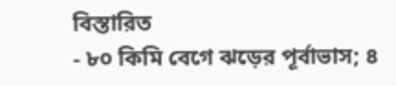বিস্তারিত
- ৮০ কিমি বেগে ঝড়ের পূর্বাভাস; ৪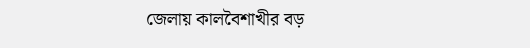জেলায় কালবৈশাখীর বড়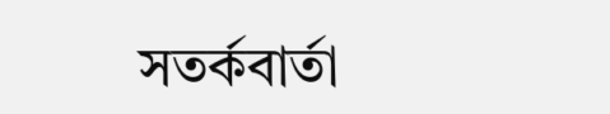সতর্কবার্তা